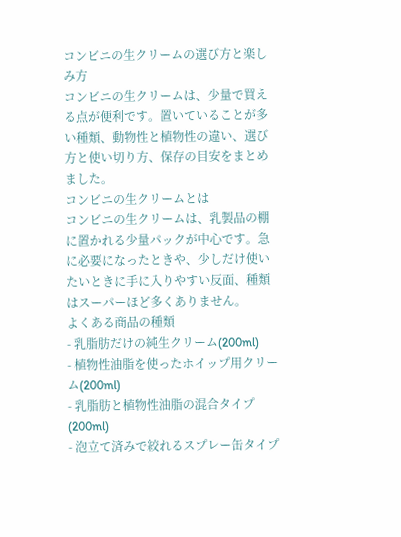コンビニの生クリームの選び方と楽しみ方
コンビニの生クリームは、少量で買える点が便利です。置いていることが多い種類、動物性と植物性の違い、選び方と使い切り方、保存の目安をまとめました。
コンビニの生クリームとは
コンビニの生クリームは、乳製品の棚に置かれる少量パックが中心です。急に必要になったときや、少しだけ使いたいときに手に入りやすい反面、種類はスーパーほど多くありません。
よくある商品の種類
- 乳脂肪だけの純生クリーム(200ml)
- 植物性油脂を使ったホイップ用クリーム(200ml)
- 乳脂肪と植物性油脂の混合タイプ(200ml)
- 泡立て済みで絞れるスプレー缶タイプ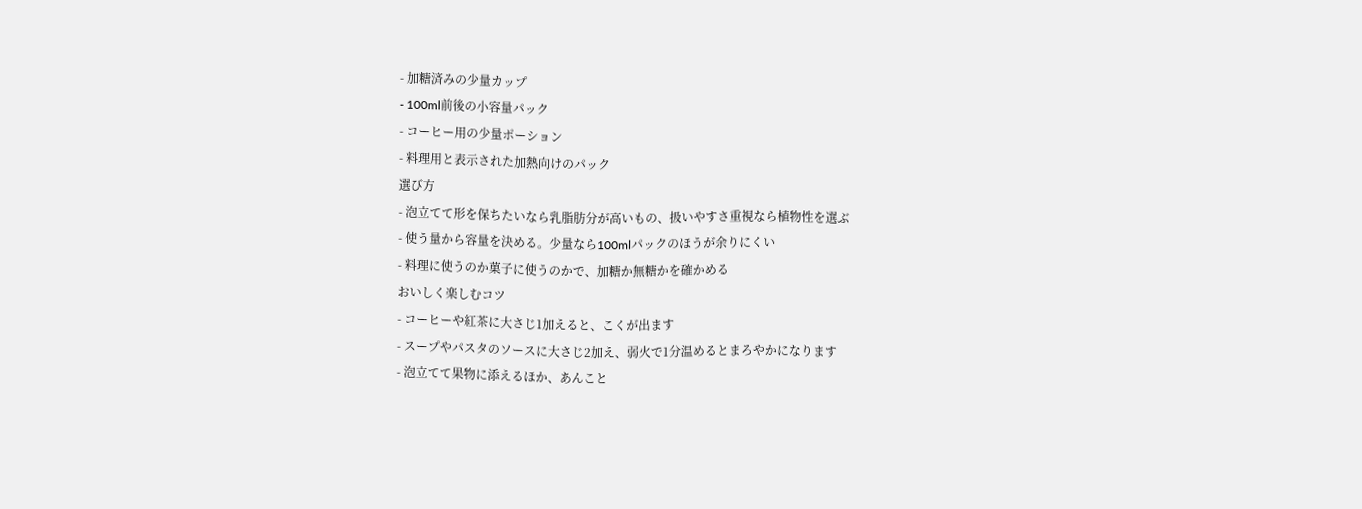- 加糖済みの少量カップ
- 100ml前後の小容量パック
- コーヒー用の少量ポーション
- 料理用と表示された加熱向けのパック
選び方
- 泡立てて形を保ちたいなら乳脂肪分が高いもの、扱いやすさ重視なら植物性を選ぶ
- 使う量から容量を決める。少量なら100mlパックのほうが余りにくい
- 料理に使うのか菓子に使うのかで、加糖か無糖かを確かめる
おいしく楽しむコツ
- コーヒーや紅茶に大さじ1加えると、こくが出ます
- スープやパスタのソースに大さじ2加え、弱火で1分温めるとまろやかになります
- 泡立てて果物に添えるほか、あんこと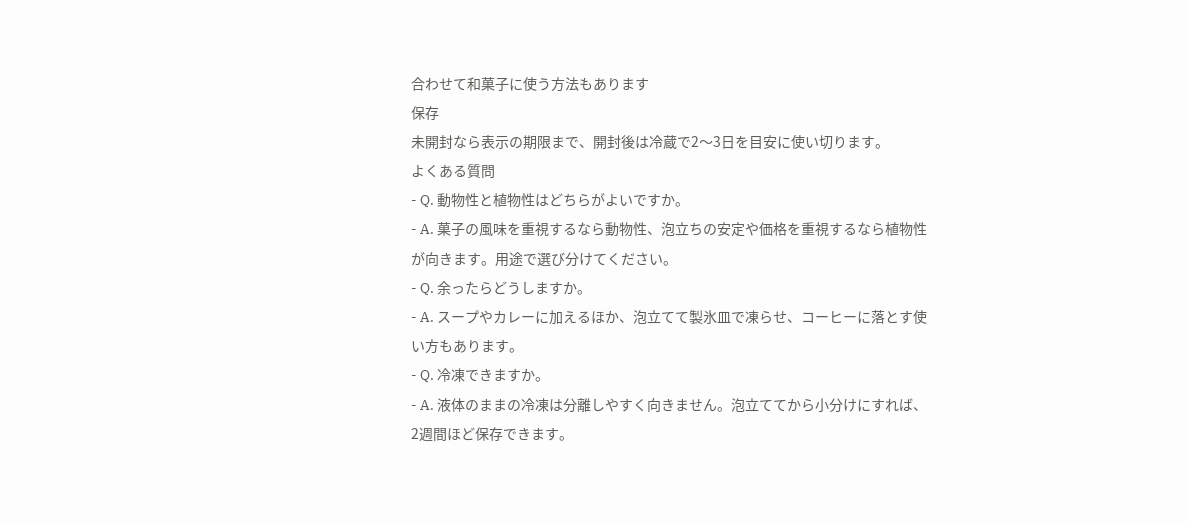合わせて和菓子に使う方法もあります
保存
未開封なら表示の期限まで、開封後は冷蔵で2〜3日を目安に使い切ります。
よくある質問
- Q. 動物性と植物性はどちらがよいですか。
- A. 菓子の風味を重視するなら動物性、泡立ちの安定や価格を重視するなら植物性が向きます。用途で選び分けてください。
- Q. 余ったらどうしますか。
- A. スープやカレーに加えるほか、泡立てて製氷皿で凍らせ、コーヒーに落とす使い方もあります。
- Q. 冷凍できますか。
- A. 液体のままの冷凍は分離しやすく向きません。泡立ててから小分けにすれば、2週間ほど保存できます。